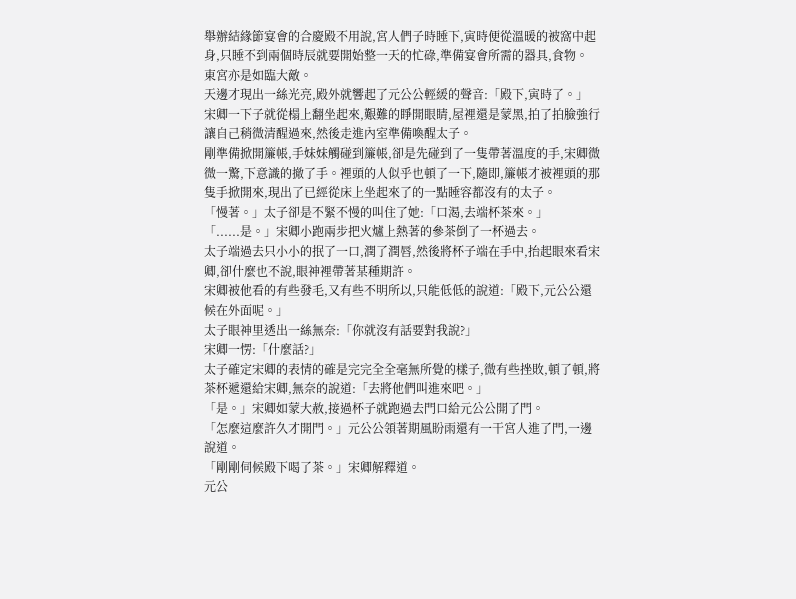舉辦結緣節宴會的合慶殿不用說,宮人們子時睡下,寅時便從溫暖的被窩中起身,只睡不到兩個時辰就要開始整一天的忙碌,準備宴會所需的器具,食物。
東宮亦是如臨大敵。
天邊才現出一絲光亮,殿外就響起了元公公輕緩的聲音:「殿下,寅時了。」
宋卿一下子就從榻上翻坐起來,艱難的睜開眼睛,屋裡還是蒙黑,拍了拍臉強行讓自己稍微清醒過來,然後走進內室準備喚醒太子。
剛準備掀開簾帳,手妹妹觸碰到簾帳,卻是先碰到了一隻帶著溫度的手,宋卿微微一驚,下意識的撤了手。裡頭的人似乎也頓了一下,隨即,簾帳才被裡頭的那隻手掀開來,現出了已經從床上坐起來了的一點睡容都沒有的太子。
「慢著。」太子卻是不緊不慢的叫住了她:「口渴,去端杯茶來。」
「......是。」宋卿小跑兩步把火爐上熱著的參茶倒了一杯過去。
太子端過去只小小的抿了一口,潤了潤唇,然後將杯子端在手中,抬起眼來看宋卿,卻什麼也不說,眼神裡帶著某種期許。
宋卿被他看的有些發毛,又有些不明所以,只能低低的說道:「殿下,元公公還候在外面呢。」
太子眼神里透出一絲無奈:「你就沒有話要對我說?」
宋卿一愣:「什麼話?」
太子確定宋卿的表情的確是完完全全毫無所覺的樣子,微有些挫敗,頓了頓,將茶杯遞還給宋卿,無奈的說道:「去將他們叫進來吧。」
「是。」宋卿如蒙大赦,接過杯子就跑過去門口給元公公開了門。
「怎麼這麼許久才開門。」元公公領著期風盼雨還有一干宮人進了門,一邊說道。
「剛剛伺候殿下喝了茶。」宋卿解釋道。
元公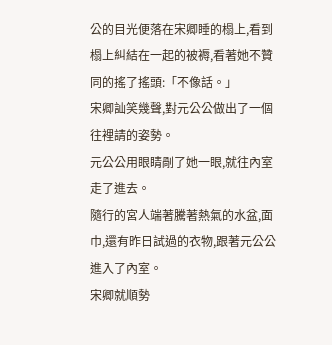公的目光便落在宋卿睡的榻上,看到榻上糾結在一起的被褥,看著她不贊同的搖了搖頭:「不像話。」
宋卿訕笑幾聲,對元公公做出了一個往裡請的姿勢。
元公公用眼睛剮了她一眼,就往內室走了進去。
隨行的宮人端著騰著熱氣的水盆,面巾,還有昨日試過的衣物,跟著元公公進入了內室。
宋卿就順勢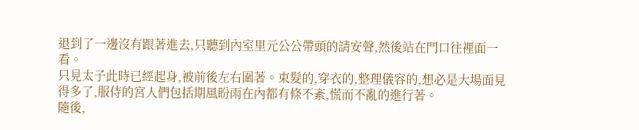退到了一邊沒有跟著進去,只聽到內室里元公公帶頭的請安聲,然後站在門口往裡面一看。
只見太子此時已經起身,被前後左右圍著。束髮的,穿衣的,整理儀容的,想必是大場面見得多了,服侍的宮人們包括期風盼雨在內都有條不紊,慌而不亂的進行著。
隨後,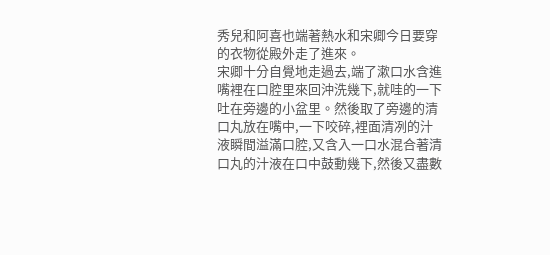秀兒和阿喜也端著熱水和宋卿今日要穿的衣物從殿外走了進來。
宋卿十分自覺地走過去,端了漱口水含進嘴裡在口腔里來回沖洗幾下,就哇的一下吐在旁邊的小盆里。然後取了旁邊的清口丸放在嘴中,一下咬碎,裡面清冽的汁液瞬間溢滿口腔,又含入一口水混合著清口丸的汁液在口中鼓動幾下,然後又盡數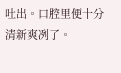吐出。口腔里便十分清新爽冽了。